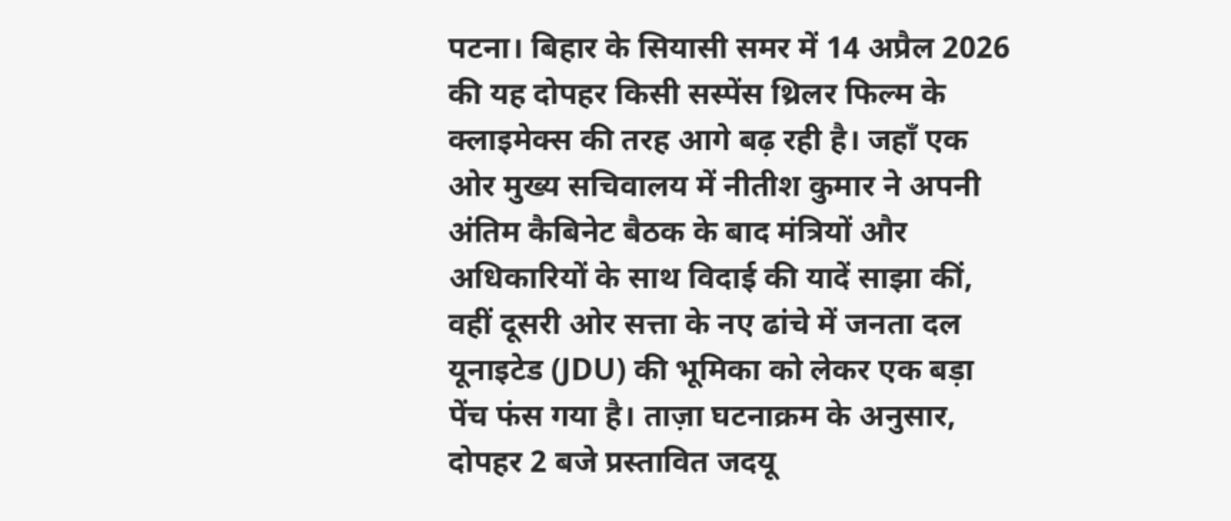पटना। बिहार के सियासी समर में 14 अप्रैल 2026 की यह दोपहर किसी सस्पेंस थ्रिलर फिल्म के क्लाइमेक्स की तरह आगे बढ़ रही है। जहाँ एक ओर मुख्य सचिवालय में नीतीश कुमार ने अपनी अंतिम कैबिनेट बैठक के बाद मंत्रियों और अधिकारियों के साथ विदाई की यादें साझा कीं, वहीं दूसरी ओर सत्ता के नए ढांचे में जनता दल यूनाइटेड (JDU) की भूमिका को लेकर एक बड़ा पेंच फंस गया है। ताज़ा घटनाक्रम के अनुसार, दोपहर 2 बजे प्रस्तावित जदयू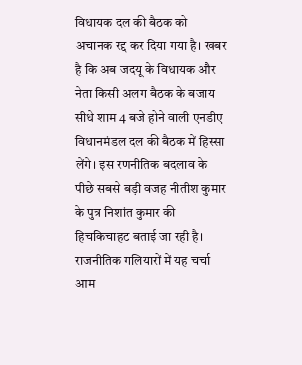विधायक दल की बैठक को अचानक रद्द कर दिया गया है। खबर है कि अब जदयू के विधायक और नेता किसी अलग बैठक के बजाय सीधे शाम 4 बजे होने वाली एनडीए विधानमंडल दल की बैठक में हिस्सा लेंगे। इस रणनीतिक बदलाव के पीछे सबसे बड़ी वजह नीतीश कुमार के पुत्र निशांत कुमार की हिचकिचाहट बताई जा रही है। राजनीतिक गलियारों में यह चर्चा आम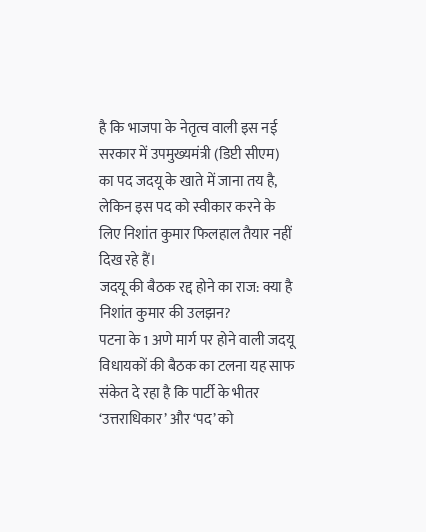है कि भाजपा के नेतृत्व वाली इस नई सरकार में उपमुख्यमंत्री (डिप्टी सीएम) का पद जदयू के खाते में जाना तय है, लेकिन इस पद को स्वीकार करने के लिए निशांत कुमार फिलहाल तैयार नहीं दिख रहे हैं।
जदयू की बैठक रद्द होने का राज: क्या है निशांत कुमार की उलझन?
पटना के 1 अणे मार्ग पर होने वाली जदयू विधायकों की बैठक का टलना यह साफ संकेत दे रहा है कि पार्टी के भीतर ‘उत्तराधिकार’ और ‘पद’ को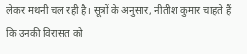लेकर मथनी चल रही है। सूत्रों के अनुसार, नीतीश कुमार चाहते हैं कि उनकी विरासत को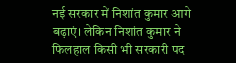नई सरकार में निशांत कुमार आगे बढ़ाएं। लेकिन निशांत कुमार ने फिलहाल किसी भी सरकारी पद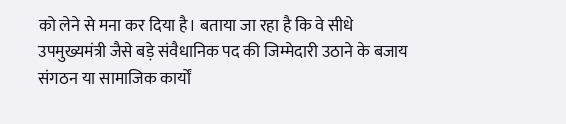को लेने से मना कर दिया है। बताया जा रहा है कि वे सीधे उपमुख्यमंत्री जैसे बड़े संवैधानिक पद की जिम्मेदारी उठाने के बजाय संगठन या सामाजिक कार्यों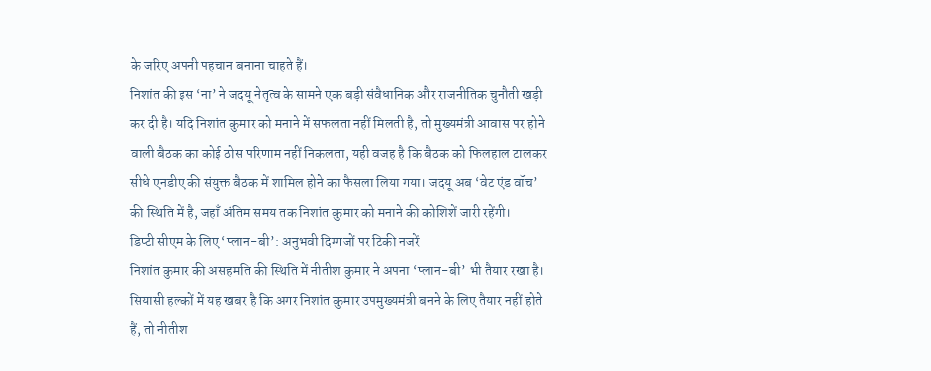के जरिए अपनी पहचान बनाना चाहते हैं।
निशांत की इस ‘ना’ ने जदयू नेतृत्व के सामने एक बड़ी संवैधानिक और राजनीतिक चुनौती खड़ी कर दी है। यदि निशांत कुमार को मनाने में सफलता नहीं मिलती है, तो मुख्यमंत्री आवास पर होने वाली बैठक का कोई ठोस परिणाम नहीं निकलता, यही वजह है कि बैठक को फिलहाल टालकर सीधे एनडीए की संयुक्त बैठक में शामिल होने का फैसला लिया गया। जदयू अब ‘वेट एंड वॉच’ की स्थिति में है, जहाँ अंतिम समय तक निशांत कुमार को मनाने की कोशिशें जारी रहेंगी।
डिप्टी सीएम के लिए ‘प्लान-बी’: अनुभवी दिग्गजों पर टिकी नजरें
निशांत कुमार की असहमति की स्थिति में नीतीश कुमार ने अपना ‘प्लान-बी’ भी तैयार रखा है। सियासी हल्कों में यह खबर है कि अगर निशांत कुमार उपमुख्यमंत्री बनने के लिए तैयार नहीं होते हैं, तो नीतीश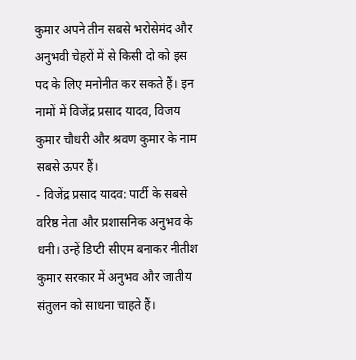कुमार अपने तीन सबसे भरोसेमंद और अनुभवी चेहरों में से किसी दो को इस पद के लिए मनोनीत कर सकते हैं। इन नामों में विजेंद्र प्रसाद यादव, विजय कुमार चौधरी और श्रवण कुमार के नाम सबसे ऊपर हैं।
- विजेंद्र प्रसाद यादव: पार्टी के सबसे वरिष्ठ नेता और प्रशासनिक अनुभव के धनी। उन्हें डिप्टी सीएम बनाकर नीतीश कुमार सरकार में अनुभव और जातीय संतुलन को साधना चाहते हैं।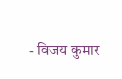- विजय कुमार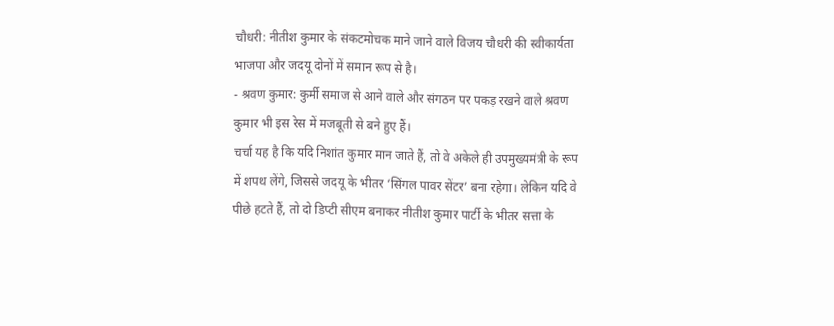चौधरी: नीतीश कुमार के संकटमोचक माने जाने वाले विजय चौधरी की स्वीकार्यता भाजपा और जदयू दोनों में समान रूप से है।
- श्रवण कुमार: कुर्मी समाज से आने वाले और संगठन पर पकड़ रखने वाले श्रवण कुमार भी इस रेस में मजबूती से बने हुए हैं।
चर्चा यह है कि यदि निशांत कुमार मान जाते हैं, तो वे अकेले ही उपमुख्यमंत्री के रूप में शपथ लेंगे, जिससे जदयू के भीतर ‘सिंगल पावर सेंटर’ बना रहेगा। लेकिन यदि वे पीछे हटते हैं, तो दो डिप्टी सीएम बनाकर नीतीश कुमार पार्टी के भीतर सत्ता के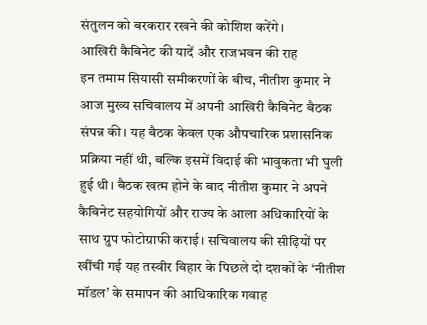संतुलन को बरकरार रखने की कोशिश करेंगे।
आखिरी कैबिनेट की यादें और राजभवन की राह
इन तमाम सियासी समीकरणों के बीच, नीतीश कुमार ने आज मुख्य सचिवालय में अपनी आखिरी कैबिनेट बैठक संपन्न की। यह बैठक केवल एक औपचारिक प्रशासनिक प्रक्रिया नहीं थी, बल्कि इसमें विदाई की भावुकता भी घुली हुई थी। बैठक खत्म होने के बाद नीतीश कुमार ने अपने कैबिनेट सहयोगियों और राज्य के आला अधिकारियों के साथ ग्रुप फोटोग्राफी कराई। सचिवालय की सीढ़ियों पर खींची गई यह तस्वीर बिहार के पिछले दो दशकों के ‘नीतीश मॉडल’ के समापन की आधिकारिक गवाह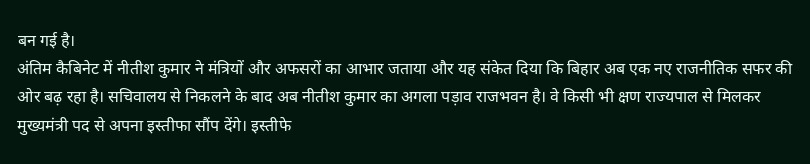बन गई है।
अंतिम कैबिनेट में नीतीश कुमार ने मंत्रियों और अफसरों का आभार जताया और यह संकेत दिया कि बिहार अब एक नए राजनीतिक सफर की ओर बढ़ रहा है। सचिवालय से निकलने के बाद अब नीतीश कुमार का अगला पड़ाव राजभवन है। वे किसी भी क्षण राज्यपाल से मिलकर मुख्यमंत्री पद से अपना इस्तीफा सौंप देंगे। इस्तीफे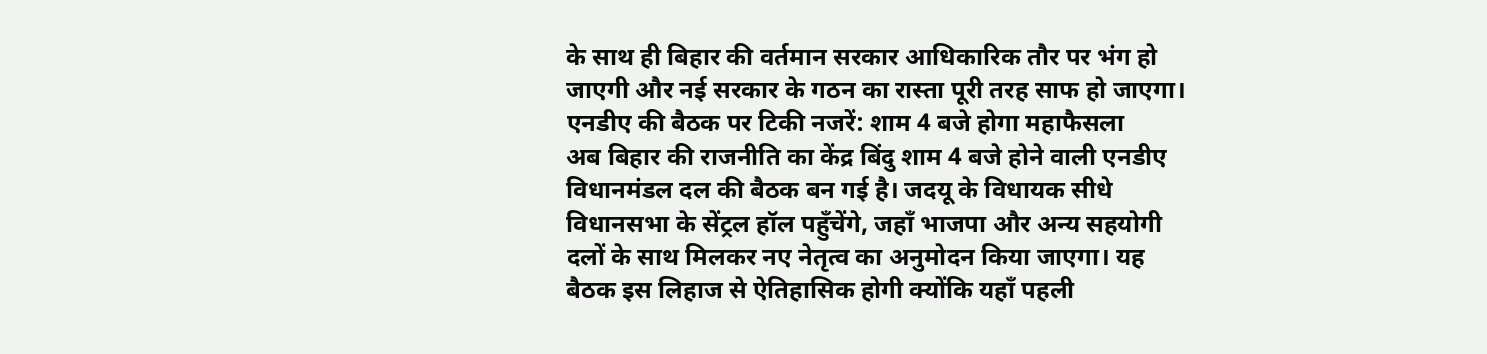के साथ ही बिहार की वर्तमान सरकार आधिकारिक तौर पर भंग हो जाएगी और नई सरकार के गठन का रास्ता पूरी तरह साफ हो जाएगा।
एनडीए की बैठक पर टिकी नजरें: शाम 4 बजे होगा महाफैसला
अब बिहार की राजनीति का केंद्र बिंदु शाम 4 बजे होने वाली एनडीए विधानमंडल दल की बैठक बन गई है। जदयू के विधायक सीधे विधानसभा के सेंट्रल हॉल पहुँचेंगे, जहाँ भाजपा और अन्य सहयोगी दलों के साथ मिलकर नए नेतृत्व का अनुमोदन किया जाएगा। यह बैठक इस लिहाज से ऐतिहासिक होगी क्योंकि यहाँ पहली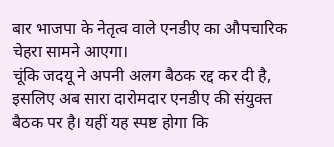बार भाजपा के नेतृत्व वाले एनडीए का औपचारिक चेहरा सामने आएगा।
चूंकि जदयू ने अपनी अलग बैठक रद्द कर दी है, इसलिए अब सारा दारोमदार एनडीए की संयुक्त बैठक पर है। यहीं यह स्पष्ट होगा कि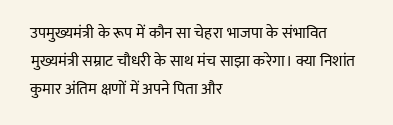उपमुख्यमंत्री के रूप में कौन सा चेहरा भाजपा के संभावित मुख्यमंत्री सम्राट चौधरी के साथ मंच साझा करेगा। क्या निशांत कुमार अंतिम क्षणों में अपने पिता और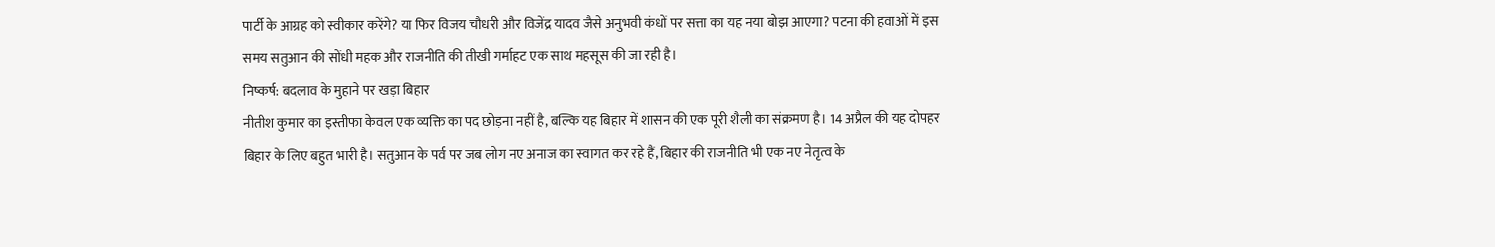पार्टी के आग्रह को स्वीकार करेंगे? या फिर विजय चौधरी और विजेंद्र यादव जैसे अनुभवी कंधों पर सत्ता का यह नया बोझ आएगा? पटना की हवाओं में इस समय सतुआन की सोंधी महक और राजनीति की तीखी गर्माहट एक साथ महसूस की जा रही है।
निष्कर्ष: बदलाव के मुहाने पर खड़ा बिहार
नीतीश कुमार का इस्तीफा केवल एक व्यक्ति का पद छोड़ना नहीं है, बल्कि यह बिहार में शासन की एक पूरी शैली का संक्रमण है। 14 अप्रैल की यह दोपहर बिहार के लिए बहुत भारी है। सतुआन के पर्व पर जब लोग नए अनाज का स्वागत कर रहे हैं, बिहार की राजनीति भी एक नए नेतृत्व के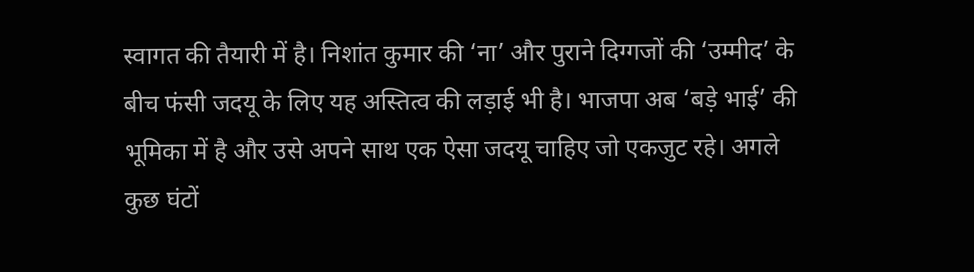स्वागत की तैयारी में है। निशांत कुमार की ‘ना’ और पुराने दिग्गजों की ‘उम्मीद’ के बीच फंसी जदयू के लिए यह अस्तित्व की लड़ाई भी है। भाजपा अब ‘बड़े भाई’ की भूमिका में है और उसे अपने साथ एक ऐसा जदयू चाहिए जो एकजुट रहे। अगले कुछ घंटों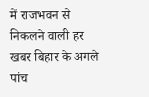में राजभवन से निकलने वाली हर खबर बिहार के अगले पांच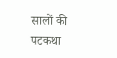सालों की पटकथा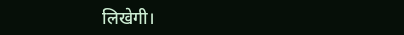लिखेगी।